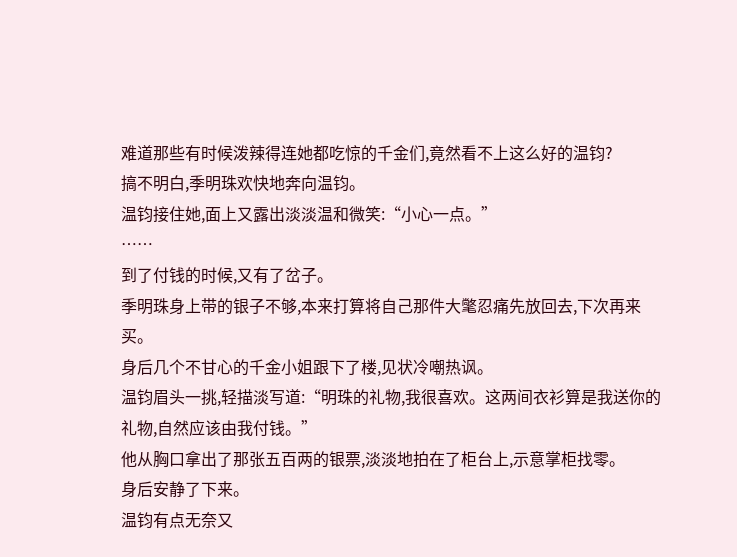难道那些有时候泼辣得连她都吃惊的千金们,竟然看不上这么好的温钧?
搞不明白,季明珠欢快地奔向温钧。
温钧接住她,面上又露出淡淡温和微笑:“小心一点。”
……
到了付钱的时候,又有了岔子。
季明珠身上带的银子不够,本来打算将自己那件大氅忍痛先放回去,下次再来买。
身后几个不甘心的千金小姐跟下了楼,见状冷嘲热讽。
温钧眉头一挑,轻描淡写道:“明珠的礼物,我很喜欢。这两间衣衫算是我送你的礼物,自然应该由我付钱。”
他从胸口拿出了那张五百两的银票,淡淡地拍在了柜台上,示意掌柜找零。
身后安静了下来。
温钧有点无奈又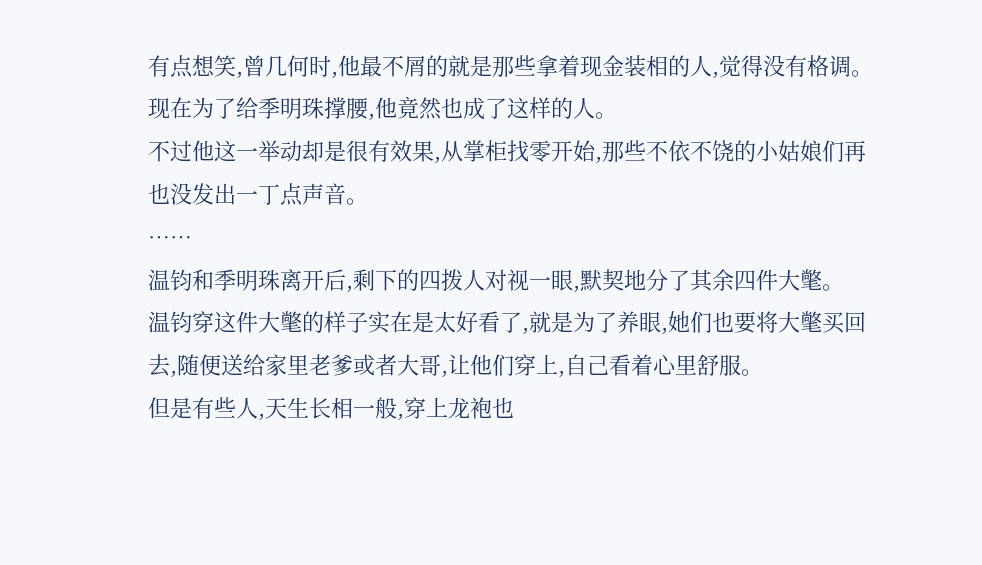有点想笑,曾几何时,他最不屑的就是那些拿着现金装相的人,觉得没有格调。现在为了给季明珠撑腰,他竟然也成了这样的人。
不过他这一举动却是很有效果,从掌柜找零开始,那些不依不饶的小姑娘们再也没发出一丁点声音。
……
温钧和季明珠离开后,剩下的四拨人对视一眼,默契地分了其余四件大氅。
温钧穿这件大氅的样子实在是太好看了,就是为了养眼,她们也要将大氅买回去,随便送给家里老爹或者大哥,让他们穿上,自己看着心里舒服。
但是有些人,天生长相一般,穿上龙袍也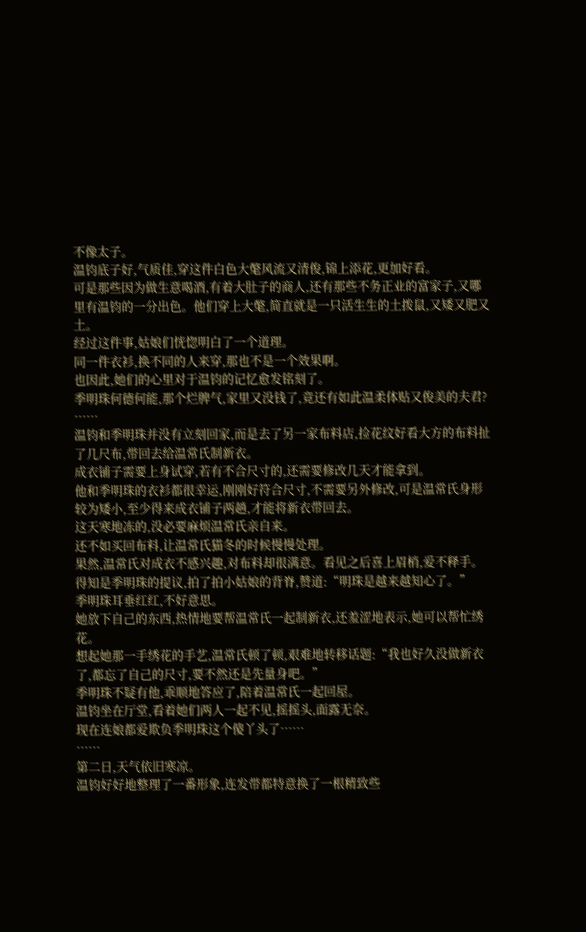不像太子。
温钧底子好,气质佳,穿这件白色大氅风流又清俊,锦上添花,更加好看。
可是那些因为做生意喝酒,有着大肚子的商人,还有那些不务正业的富家子,又哪里有温钧的一分出色。他们穿上大氅,简直就是一只活生生的土拨鼠,又矮又肥又土。
经过这件事,姑娘们恍惚明白了一个道理。
同一件衣衫,换不同的人来穿,那也不是一个效果啊。
也因此,她们的心里对于温钧的记忆愈发铭刻了。
季明珠何德何能,那个烂脾气,家里又没钱了,竟还有如此温柔体贴又俊美的夫君?
……
温钧和季明珠并没有立刻回家,而是去了另一家布料店,捡花纹好看大方的布料扯了几尺布,带回去给温常氏制新衣。
成衣铺子需要上身试穿,若有不合尺寸的,还需要修改几天才能拿到。
他和季明珠的衣衫都很幸运,刚刚好符合尺寸,不需要另外修改,可是温常氏身形较为矮小,至少得来成衣铺子两趟,才能将新衣带回去。
这天寒地冻的,没必要麻烦温常氏亲自来。
还不如买回布料,让温常氏猫冬的时候慢慢处理。
果然,温常氏对成衣不感兴趣,对布料却很满意。看见之后喜上眉梢,爱不释手。
得知是季明珠的提议,拍了拍小姑娘的背脊,赞道:“明珠是越来越知心了。”
季明珠耳垂红红,不好意思。
她放下自己的东西,热情地要帮温常氏一起制新衣,还羞涩地表示,她可以帮忙绣花。
想起她那一手绣花的手艺,温常氏顿了顿,艰难地转移话题:“我也好久没做新衣了,都忘了自己的尺寸,要不然还是先量身吧。”
季明珠不疑有他,乖顺地答应了,陪着温常氏一起回屋。
温钧坐在厅堂,看着她们两人一起不见,摇摇头,面露无奈。
现在连娘都爱欺负季明珠这个傻丫头了……
……
第二日,天气依旧寒凉。
温钧好好地整理了一番形象,连发带都特意换了一根精致些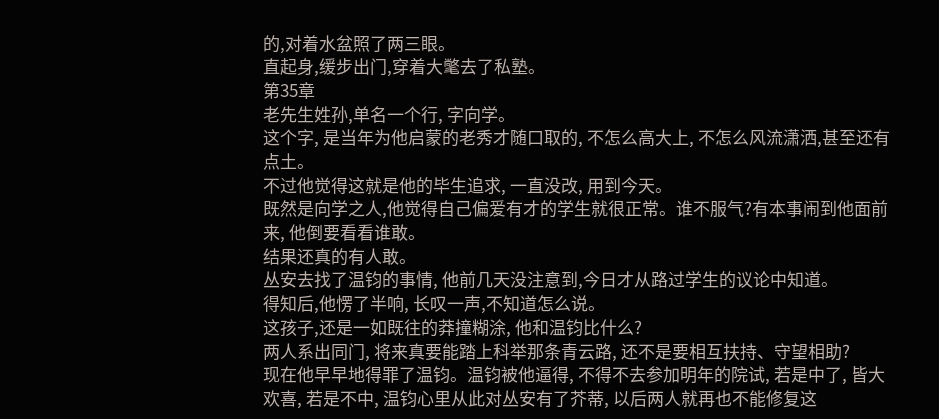的,对着水盆照了两三眼。
直起身,缓步出门,穿着大氅去了私塾。
第35章
老先生姓孙,单名一个行, 字向学。
这个字, 是当年为他启蒙的老秀才随口取的, 不怎么高大上, 不怎么风流潇洒,甚至还有点土。
不过他觉得这就是他的毕生追求, 一直没改, 用到今天。
既然是向学之人,他觉得自己偏爱有才的学生就很正常。谁不服气?有本事闹到他面前来, 他倒要看看谁敢。
结果还真的有人敢。
丛安去找了温钧的事情, 他前几天没注意到,今日才从路过学生的议论中知道。
得知后,他愣了半响, 长叹一声,不知道怎么说。
这孩子,还是一如既往的莽撞糊涂, 他和温钧比什么?
两人系出同门, 将来真要能踏上科举那条青云路, 还不是要相互扶持、守望相助?
现在他早早地得罪了温钧。温钧被他逼得, 不得不去参加明年的院试, 若是中了, 皆大欢喜, 若是不中, 温钧心里从此对丛安有了芥蒂, 以后两人就再也不能修复这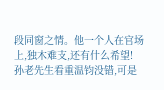段同窗之情。他一个人在官场上,独木难支,还有什么希望!
孙老先生看重温钧没错,可是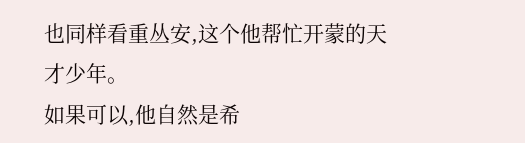也同样看重丛安,这个他帮忙开蒙的天才少年。
如果可以,他自然是希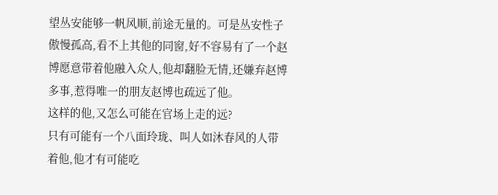望丛安能够一帆风顺,前途无量的。可是丛安性子傲慢孤高,看不上其他的同窗,好不容易有了一个赵博愿意带着他融入众人,他却翻脸无情,还嫌弃赵博多事,惹得唯一的朋友赵博也疏远了他。
这样的他,又怎么可能在官场上走的远?
只有可能有一个八面玲珑、叫人如沐春风的人带着他,他才有可能吃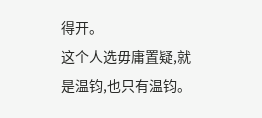得开。
这个人选毋庸置疑,就是温钧,也只有温钧。